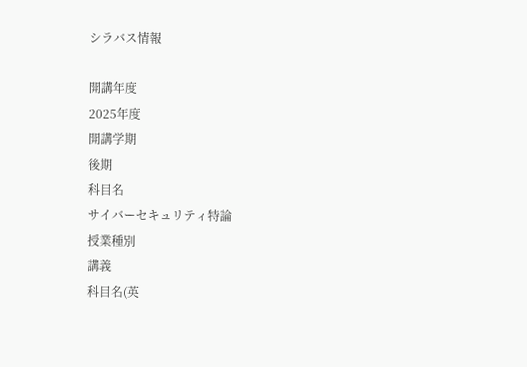シラバス情報

開講年度
2025年度
開講学期
後期
科目名
サイバーセキュリティ特論
授業種別
講義
科目名(英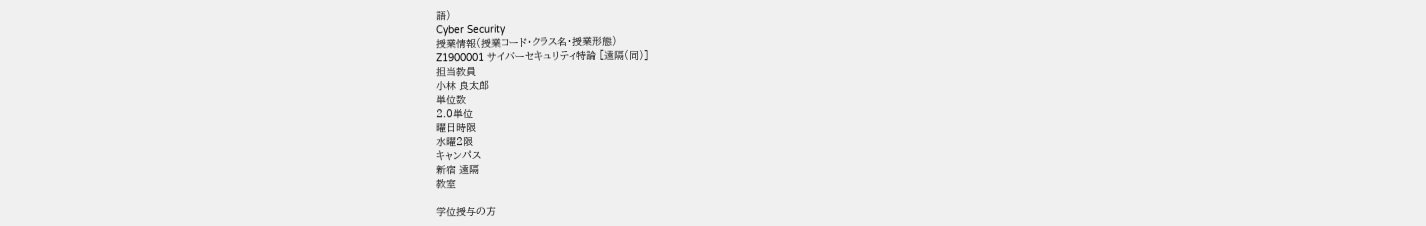語)
Cyber Security
授業情報(授業コード・クラス名・授業形態)
Z1900001 サイバーセキュリティ特論 [遠隔(同)]
担当教員
小林 良太郎
単位数
2.0単位
曜日時限
水曜2限
キャンパス
新宿 遠隔
教室

学位授与の方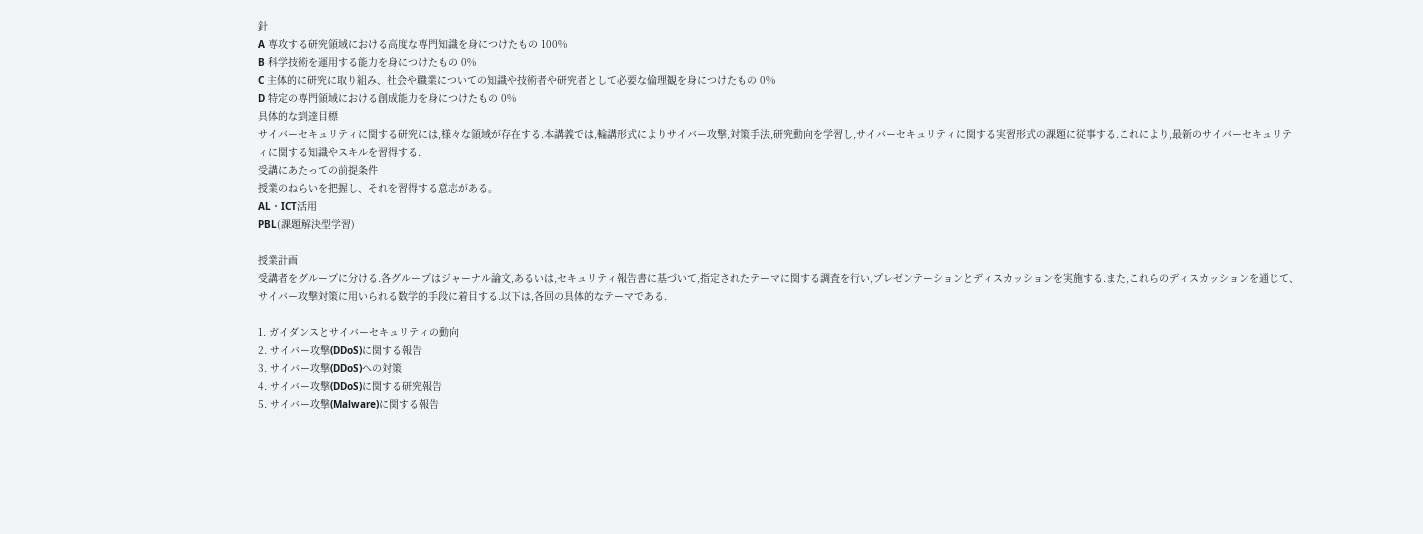針
A 専攻する研究領域における高度な専門知識を身につけたもの 100%
B 科学技術を運用する能力を身につけたもの 0%
C 主体的に研究に取り組み、社会や職業についての知識や技術者や研究者として必要な倫理観を身につけたもの 0%
D 特定の専門領域における創成能力を身につけたもの 0%
具体的な到達目標
サイバーセキュリティに関する研究には,様々な領域が存在する.本講義では,輪講形式によりサイバー攻撃,対策手法,研究動向を学習し,サイバーセキュリティに関する実習形式の課題に従事する.これにより,最新のサイバーセキュリティに関する知識やスキルを習得する.
受講にあたっての前提条件
授業のねらいを把握し、それを習得する意志がある。
AL・ICT活用
PBL(課題解決型学習)

授業計画
受講者をグループに分ける.各グループはジャーナル論文,あるいは,セキュリティ報告書に基づいて,指定されたテーマに関する調査を行い,プレゼンテーションとディスカッションを実施する.また,これらのディスカッションを通じて、サイバー攻撃対策に用いられる数学的手段に着目する.以下は,各回の具体的なテーマである.

1. ガイダンスとサイバーセキュリティの動向
2. サイバー攻撃(DDoS)に関する報告
3. サイバー攻撃(DDoS)への対策
4. サイバー攻撃(DDoS)に関する研究報告
5. サイバー攻撃(Malware)に関する報告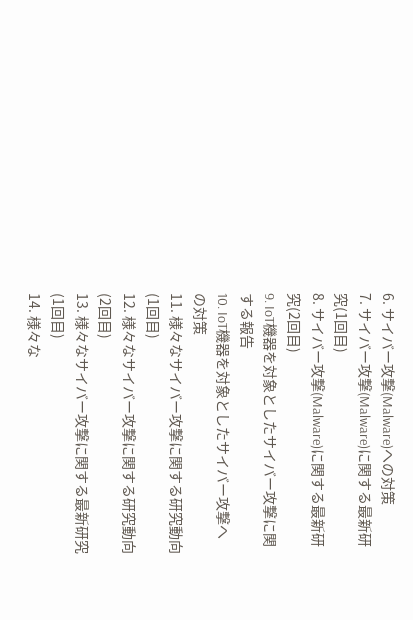6. サイバー攻撃(Malware)への対策
7. サイバー攻撃(Malware)に関する最新研究(1回目)
8. サイバー攻撃(Malware)に関する最新研究(2回目)
9. IoT機器を対象としたサイバー攻撃に関する報告
10. IoT機器を対象としたサイバー攻撃への対策
11. 様々なサイバー攻撃に関する研究動向(1回目)
12. 様々なサイバー攻撃に関する研究動向(2回目)
13. 様々なサイバー攻撃に関する最新研究(1回目)
14. 様々な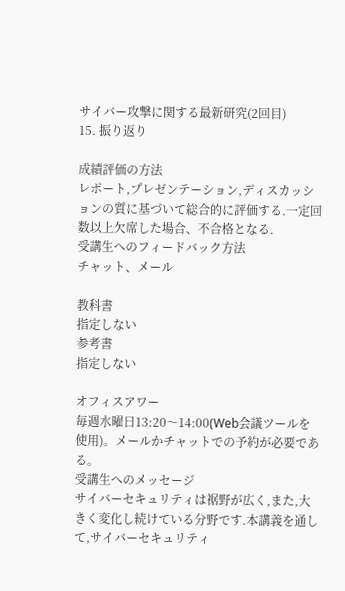サイバー攻撃に関する最新研究(2回目)
15. 振り返り

成績評価の方法
レポート,プレゼンテーション,ディスカッションの質に基づいて総合的に評価する.一定回数以上欠席した場合、不合格となる.
受講生へのフィードバック方法
チャット、メール

教科書
指定しない
参考書
指定しない

オフィスアワー
毎週水曜日13:20〜14:00(Web会議ツールを使用)。メールかチャットでの予約が必要である。
受講生へのメッセージ
サイバーセキュリティは裾野が広く,また,大きく変化し続けている分野です.本講義を通して,サイバーセキュリティ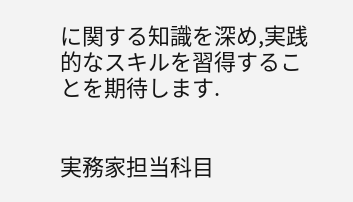に関する知識を深め,実践的なスキルを習得することを期待します.


実務家担当科目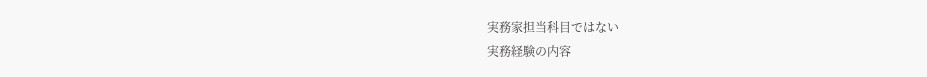実務家担当科目ではない
実務経験の内容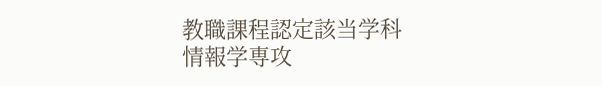教職課程認定該当学科
情報学専攻